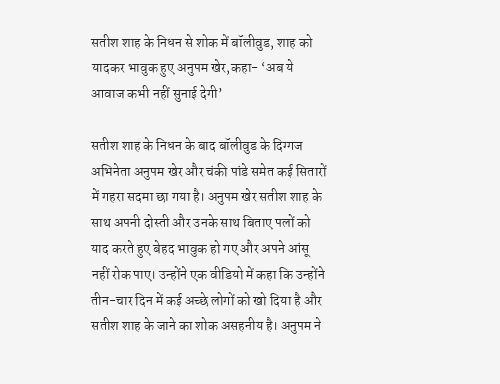सतीश शाह के निधन से शोक में बॉलीवुड, शाह को यादकर भावुक हुए अनुपम खेर,कहा- ‘अब ये आवाज कभी नहीं सुनाई देगी’

सतीश शाह के निधन के बाद बॉलीवुड के दिग्गज अभिनेता अनुपम खेर और चंकी पांडे समेत कई सितारों में गहरा सदमा छा गया है। अनुपम खेर सतीश शाह के साथ अपनी दोस्ती और उनके साथ बिताए पलों को याद करते हुए बेहद भावुक हो गए और अपने आंसू नहीं रोक पाए। उन्होंने एक वीडियो में कहा कि उन्होंने तीन-चार दिन में कई अच्छे लोगों को खो दिया है और सतीश शाह के जाने का शोक असहनीय है। अनुपम ने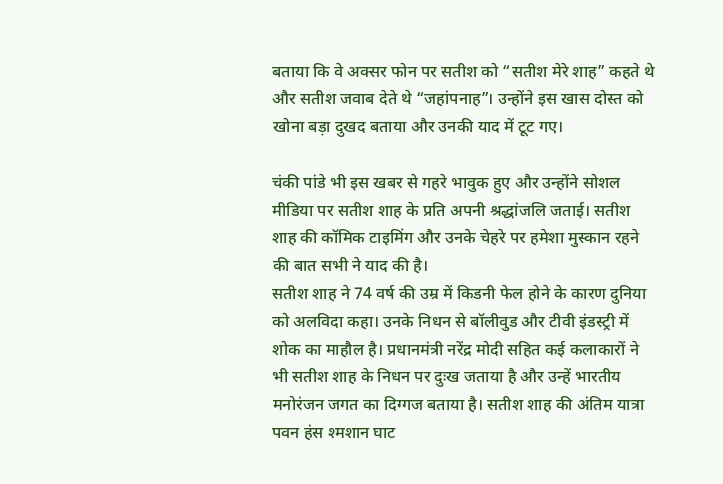बताया कि वे अक्सर फोन पर सतीश को “सतीश मेरे शाह” कहते थे और सतीश जवाब देते थे “जहांपनाह”। उन्होंने इस खास दोस्त को खोना बड़ा दुखद बताया और उनकी याद में टूट गए।

चंकी पांडे भी इस खबर से गहरे भावुक हुए और उन्होंने सोशल मीडिया पर सतीश शाह के प्रति अपनी श्रद्धांजलि जताई। सतीश शाह की कॉमिक टाइमिंग और उनके चेहरे पर हमेशा मुस्कान रहने की बात सभी ने याद की है।
सतीश शाह ने 74 वर्ष की उम्र में किडनी फेल होने के कारण दुनिया को अलविदा कहा। उनके निधन से बॉलीवुड और टीवी इंडस्ट्री में शोक का माहौल है। प्रधानमंत्री नरेंद्र मोदी सहित कई कलाकारों ने भी सतीश शाह के निधन पर दुःख जताया है और उन्हें भारतीय मनोरंजन जगत का दिग्गज बताया है। सतीश शाह की अंतिम यात्रा पवन हंस श्मशान घाट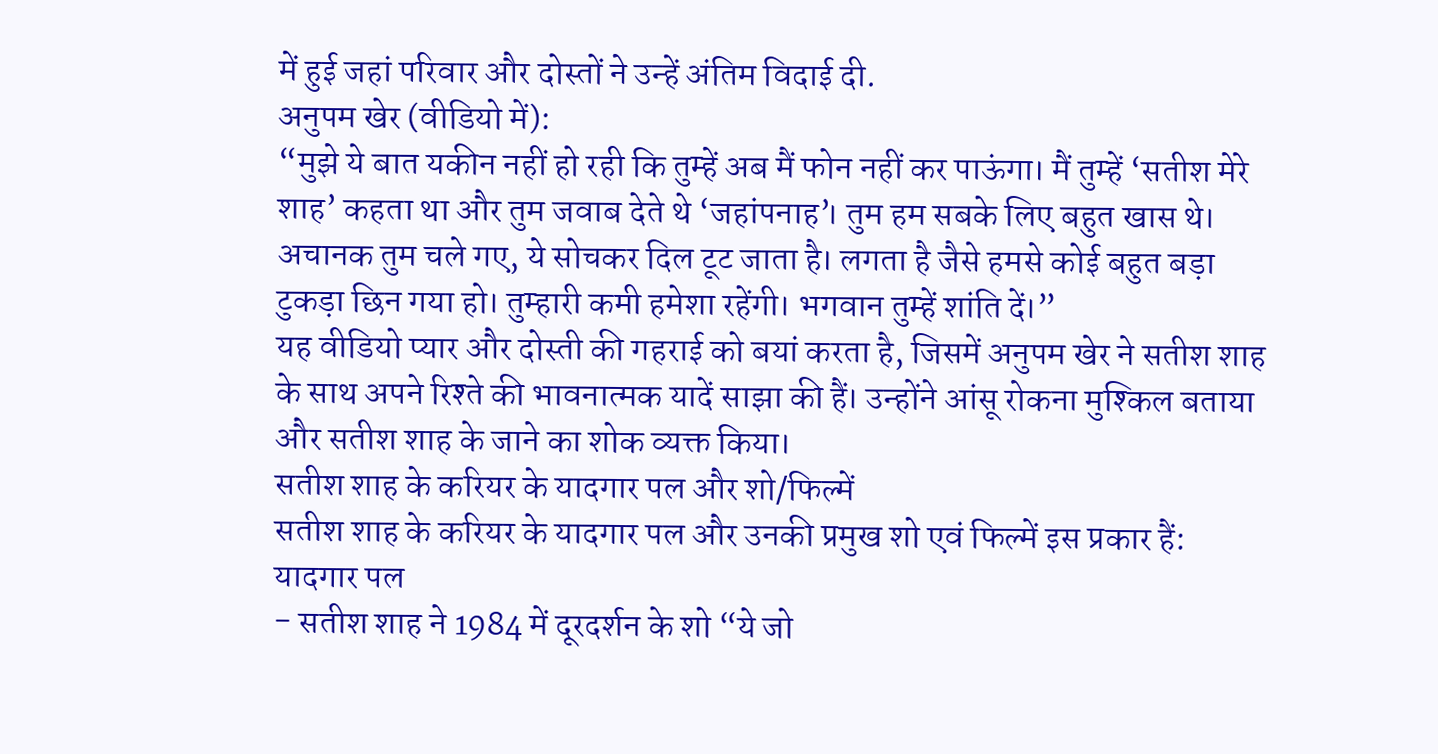में हुई जहां परिवार और दोस्तों ने उन्हें अंतिम विदाई दी.
अनुपम खेर (वीडियो में):
“मुझे ये बात यकीन नहीं हो रही कि तुम्हें अब मैं फोन नहीं कर पाऊंगा। मैं तुम्हें ‘सतीश मेरे शाह’ कहता था और तुम जवाब देते थे ‘जहांपनाह’। तुम हम सबके लिए बहुत खास थे। अचानक तुम चले गए, ये सोचकर दिल टूट जाता है। लगता है जैसे हमसे कोई बहुत बड़ा टुकड़ा छिन गया हो। तुम्हारी कमी हमेशा रहेंगी। भगवान तुम्हें शांति दें।”
यह वीडियो प्यार और दोस्ती की गहराई को बयां करता है, जिसमें अनुपम खेर ने सतीश शाह के साथ अपने रिश्ते की भावनात्मक यादें साझा की हैं। उन्होंने आंसू रोकना मुश्किल बताया और सतीश शाह के जाने का शोक व्यक्त किया।
सतीश शाह के करियर के यादगार पल और शो/फिल्में
सतीश शाह के करियर के यादगार पल और उनकी प्रमुख शो एवं फिल्में इस प्रकार हैं:
यादगार पल
- सतीश शाह ने 1984 में दूरदर्शन के शो “ये जो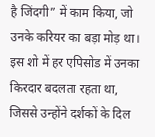है जिंदगी” में काम किया, जो उनके करियर का बड़ा मोड़ था। इस शो में हर एपिसोड में उनका किरदार बदलता रहता था, जिससे उन्होंने दर्शकों के दिल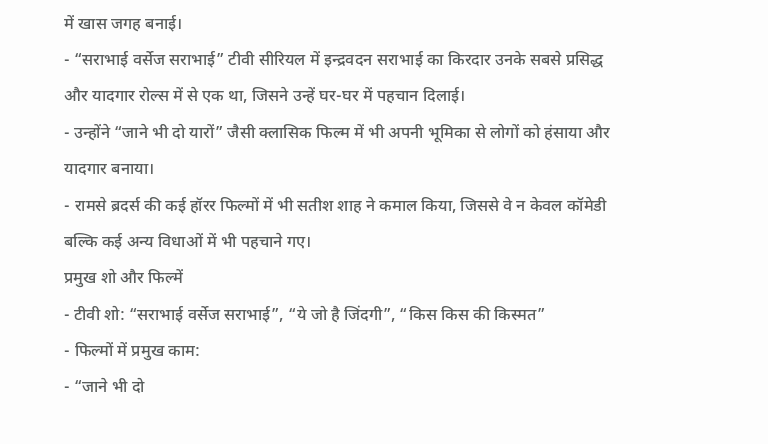में खास जगह बनाई।
- “सराभाई वर्सेज सराभाई” टीवी सीरियल में इन्द्रवदन सराभाई का किरदार उनके सबसे प्रसिद्ध और यादगार रोल्स में से एक था, जिसने उन्हें घर-घर में पहचान दिलाई।
- उन्होंने “जाने भी दो यारों” जैसी क्लासिक फिल्म में भी अपनी भूमिका से लोगों को हंसाया और यादगार बनाया।
- रामसे ब्रदर्स की कई हॉरर फिल्मों में भी सतीश शाह ने कमाल किया, जिससे वे न केवल कॉमेडी बल्कि कई अन्य विधाओं में भी पहचाने गए।
प्रमुख शो और फिल्में
- टीवी शो: “सराभाई वर्सेज सराभाई”, “ये जो है जिंदगी”, “किस किस की किस्मत”
- फिल्मों में प्रमुख काम:
- “जाने भी दो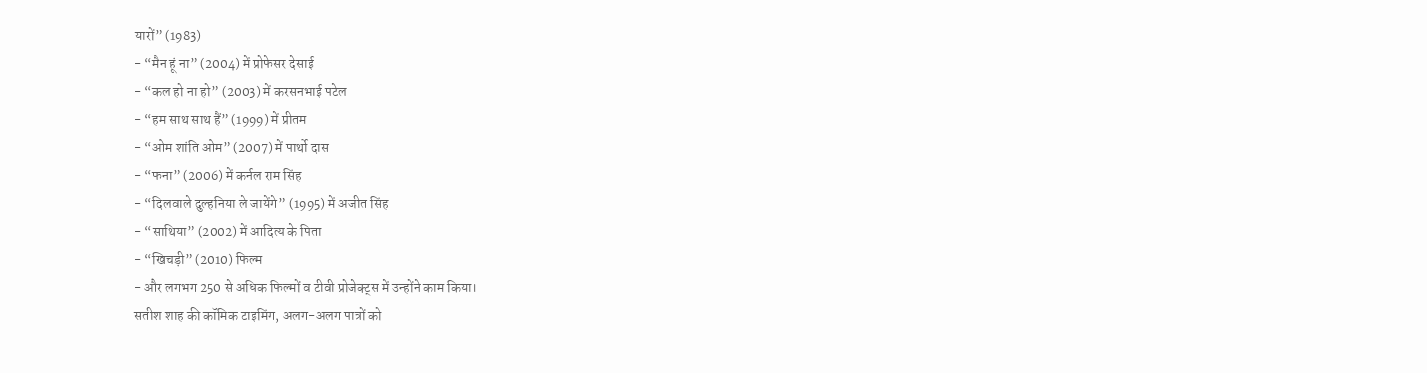यारों” (1983)
- “मैन हूं ना” (2004) में प्रोफेसर देसाई
- “कल हो ना हो” (2003) में करसनभाई पटेल
- “हम साथ साथ हैं” (1999) में प्रीतम
- “ओम शांति ओम” (2007) में पार्थो दास
- “फना” (2006) में कर्नल राम सिंह
- “दिलवाले दुल्हनिया ले जायेंगे” (1995) में अजीत सिंह
- “साथिया” (2002) में आदित्य के पिता
- “खिचड़ी” (2010) फिल्म
- और लगभग 250 से अधिक फिल्मों व टीवी प्रोजेक्ट्स में उन्होंने काम किया।
सतीश शाह की कॉमिक टाइमिंग, अलग-अलग पात्रों को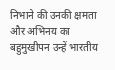निभाने की उनकी क्षमता और अभिनय का बहुमुखीपन उन्हें भारतीय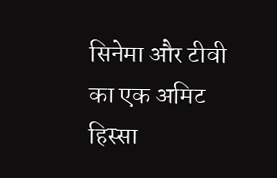सिनेमा और टीवी का एक अमिट हिस्सा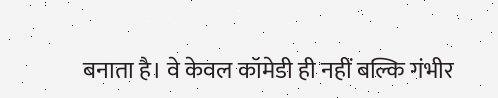बनाता है। वे केवल कॉमेडी ही नहीं बल्कि गंभीर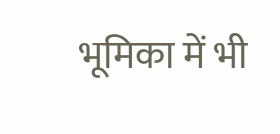भूमिका में भी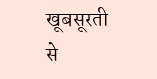खूबसूरती से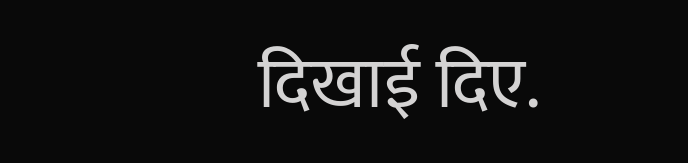दिखाई दिए.